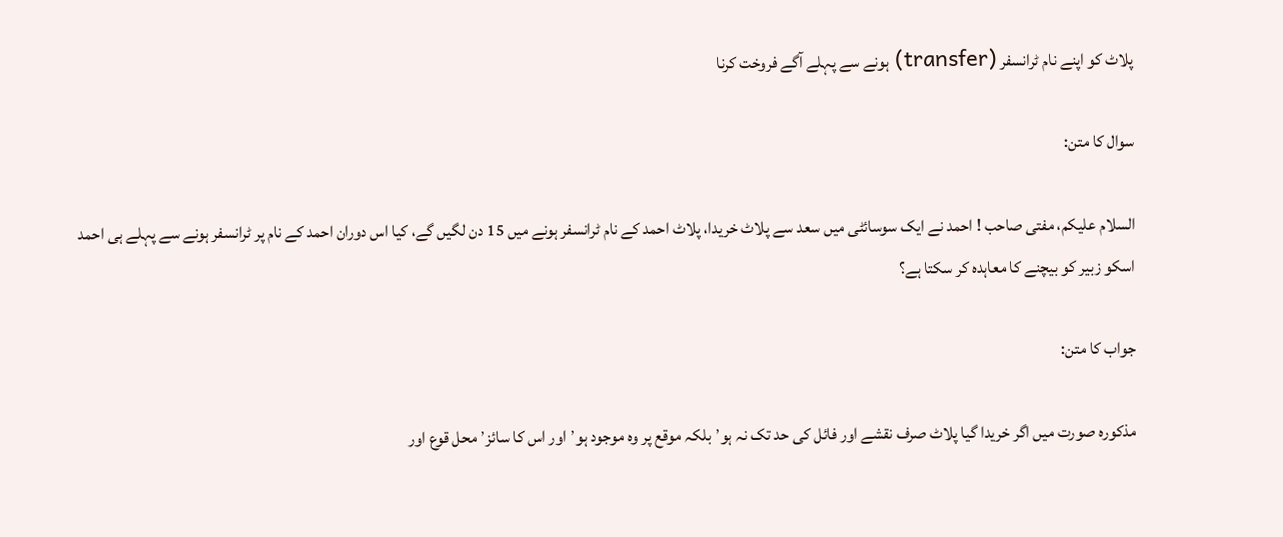پلاٹ کو اپنے نام ٹرانسفر (transfer) ہونے سے پہلے آگے فروخت کرنا

سوال کا متن:

السلام علیکم، مفتی صاحب ! احمد نے ایک سوسائٹی میں سعد سے پلاٹ خریدا، پلاٹ احمد کے نام ٹرانسفر ہونے میں 15 دن لگیں گے، کیا اس دوران احمد کے نام پر ٹرانسفر ہونے سے پہلے ہی احمد اسکو زبیر کو بیچنے کا معاہدہ کر سکتا ہے؟

جواب کا متن:

مذکورہ صورت میں اگر خریدا گیا پلاٹ صرف نقشے اور فائل کی حد تک نہ ہو٬ بلکہ موقع پر وہ موجود ہو٬ اور اس کا سائز٬ محل قوع اور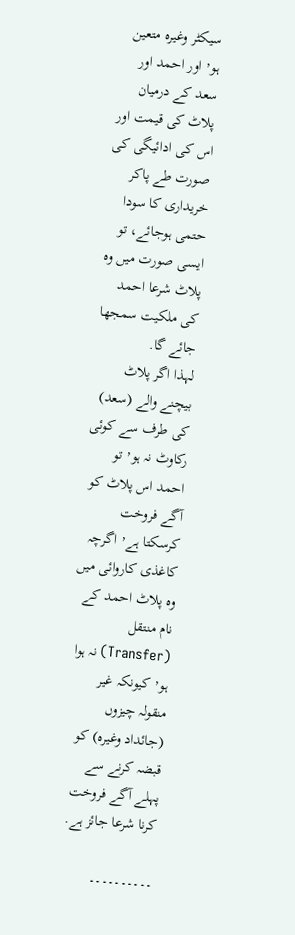سیکٹر وغیرہ متعین ہو٬ اور احمد اور سعد کے درمیان پلاٹ کی قیمت اور اس کی ادائیگی کی صورت طے پاکر خریداری کا سودا حتمی ہوجائے، تو ایسی صورت میں وہ پلاٹ شرعا احمد کی ملکیت سمجھا جائے گا.
لہذا اگر پلاٹ بیچنے والے (سعد) کی طرف سے کوئی رکاوٹ نہ ہو٬ تو احمد اس پلاٹ کو آگے فروخت کرسکتا ہے٬ اگرچہ کاغذی کاروائی میں وہ پلاٹ احمد کے نام منتقل (Transfer) نہ ہوا ہو٬ کیونکہ غیر منقولہ چیزوں (جائداد وغیرہ) کو قبضہ کرنے سے پہلے آگے فروخت کرنا شرعا جائز ہے.

۔۔۔۔۔۔۔۔۔۔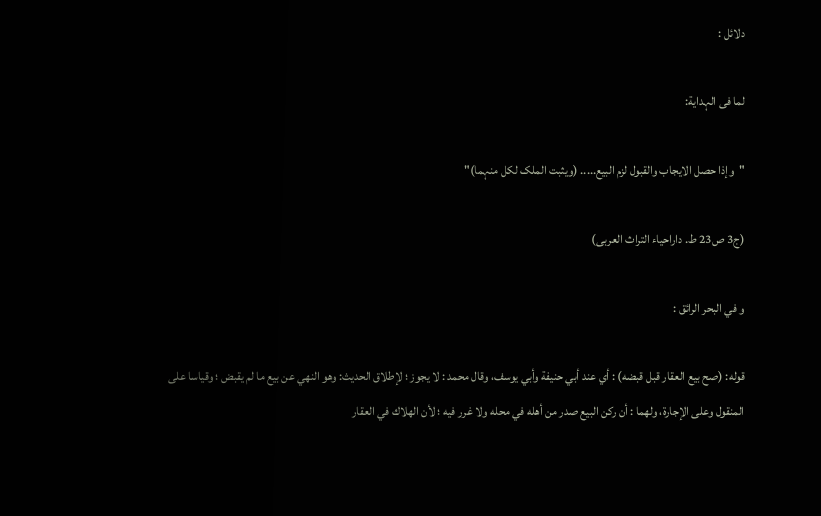دلائل :

لما فی الہدایة:

"وإذا حصل الایجاب والقبول لزم البیع..... (ویثبت الملک لکل منہما)"

(ج3 ص23 ط. داراحیاء التراث العربی)

و في البحر الرائق :

قوله: (صح بيع العقار قبل قبضه) : أي عند أبي حنيفة وأبي يوسف، وقال محمد : لا يجوز ؛ لإطلاق الحديث: وهو النهي عن بيع ما لم يقبض ؛ وقياسا على المنقول وعلى الإجارة، ولهما : أن ركن البيع صدر من أهله في محله ولا غرر فيه ؛ لأن الهلاك في العقار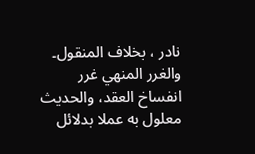نادر ، بخلاف المنقول۔ والغرر المنهي غرر انفساخ العقد، والحديث معلول به عملا بدلائل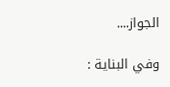الجواز....

وفي البناية :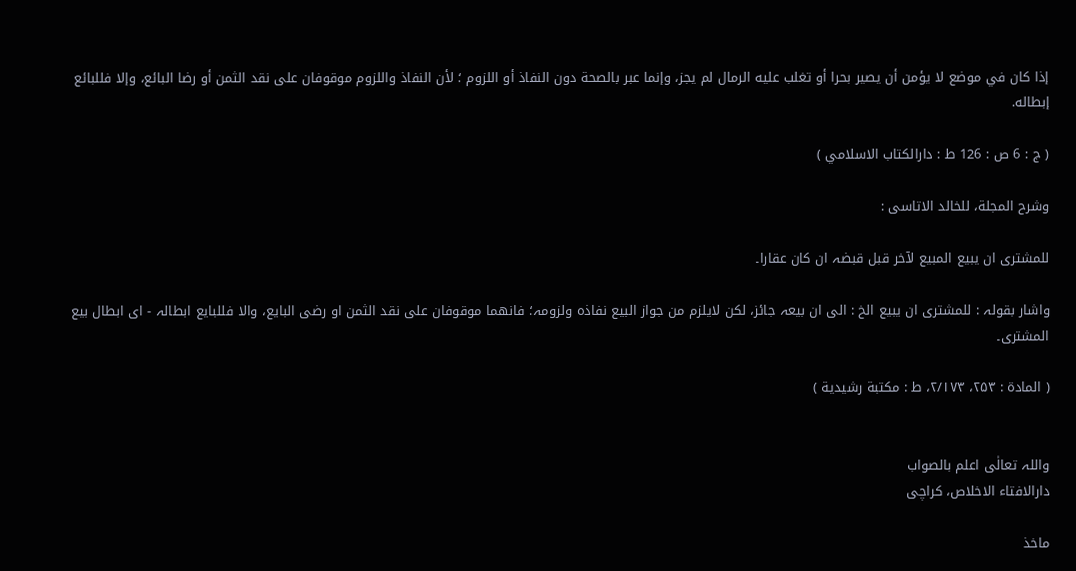إذا كان في موضع لا يؤمن أن يصير بحرا أو تغلب عليه الرمال لم يجز، وإنما عبر بالصحة دون النفاذ أو اللزوم ؛ لأن النفاذ واللزوم موقوفان على نقد الثمن أو رضا البائع، وإلا فللبائع إبطاله.

( ج : 6 ص : 126 ط : دارالكتاب الاسلامي )

وشرح المجلة، للخالد الاتاسی :

للمشتری ان یبیع المبیع لآخر قبل قبضہ ان کان عقارا۔

واشار بقولہ : للمشتری ان یبیع الخ : الی ان بیعہ جائز، لکن لایلزم من جواز البیع نفاذہ ولزومہ؛ فانھما موقوفان علی نقد الثمن او رضی البایع، والا فللبایع ابطالہ - ای ابطال بیع المشتری۔

( المادة : ٢۵٣، ٢/١٧٣، ط : مکتبة رشیدیة )


واللہ تعالٰی اعلم بالصواب
دارالافتاء الاخلاص، کراچی

ماخذ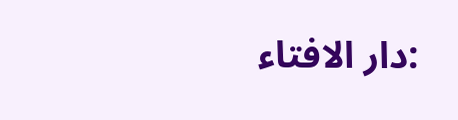:دار الافتاء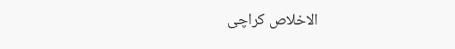الاخلاص کراچی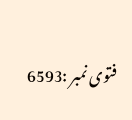فتوی نمبر :6593